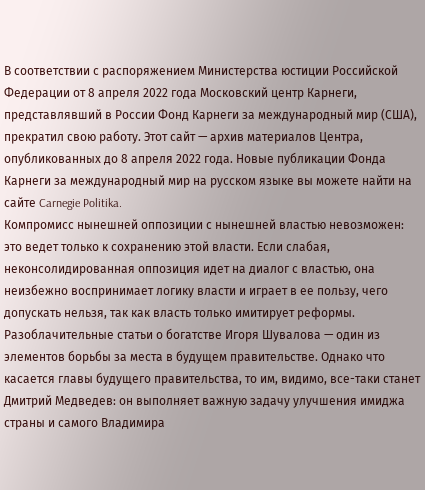В соответствии с распоряжением Министерства юстиции Российской Федерации от 8 апреля 2022 года Московский центр Карнеги, представлявший в России Фонд Карнеги за международный мир (США), прекратил свою работу. Этот сайт — архив материалов Центра, опубликованных до 8 апреля 2022 года. Новые публикации Фонда Карнеги за международный мир на русском языке вы можете найти на сайте Carnegie Politika.
Компромисс нынешней оппозиции с нынешней властью невозможен: это ведет только к сохранению этой власти. Если слабая, неконсолидированная оппозиция идет на диалог с властью, она неизбежно воспринимает логику власти и играет в ее пользу, чего допускать нельзя, так как власть только имитирует реформы.
Разоблачительные статьи о богатстве Игоря Шувалова — один из элементов борьбы за места в будущем правительстве. Однако что касается главы будущего правительства, то им, видимо, все-таки станет Дмитрий Медведев: он выполняет важную задачу улучшения имиджа страны и самого Владимира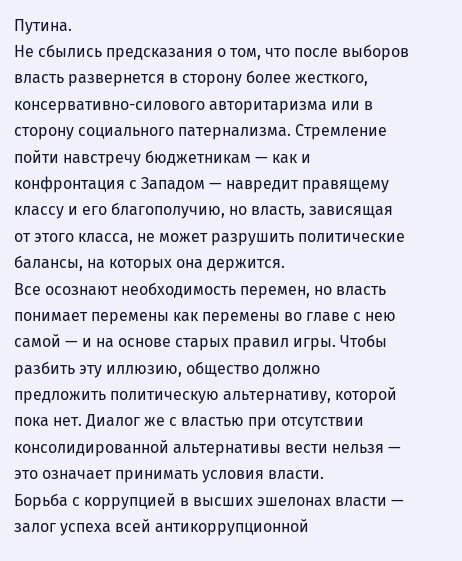Путина.
Не сбылись предсказания о том, что после выборов власть развернется в сторону более жесткого, консервативно-силового авторитаризма или в сторону социального патернализма. Стремление пойти навстречу бюджетникам — как и конфронтация с Западом — навредит правящему классу и его благополучию, но власть, зависящая от этого класса, не может разрушить политические балансы, на которых она держится.
Все осознают необходимость перемен, но власть понимает перемены как перемены во главе с нею самой — и на основе старых правил игры. Чтобы разбить эту иллюзию, общество должно предложить политическую альтернативу, которой пока нет. Диалог же с властью при отсутствии консолидированной альтернативы вести нельзя — это означает принимать условия власти.
Борьба с коррупцией в высших эшелонах власти — залог успеха всей антикоррупционной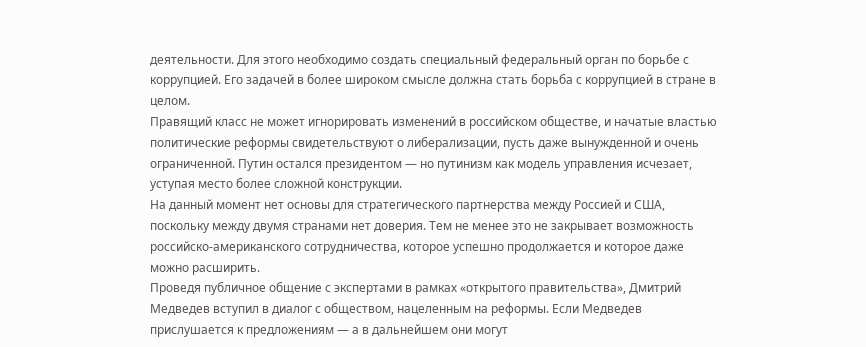деятельности. Для этого необходимо создать специальный федеральный орган по борьбе с коррупцией. Его задачей в более широком смысле должна стать борьба с коррупцией в стране в целом.
Правящий класс не может игнорировать изменений в российском обществе, и начатые властью политические реформы свидетельствуют о либерализации, пусть даже вынужденной и очень ограниченной. Путин остался президентом — но путинизм как модель управления исчезает, уступая место более сложной конструкции.
На данный момент нет основы для стратегического партнерства между Россией и США, поскольку между двумя странами нет доверия. Тем не менее это не закрывает возможность российско-американского сотрудничества, которое успешно продолжается и которое даже можно расширить.
Проведя публичное общение с экспертами в рамках «открытого правительства», Дмитрий Медведев вступил в диалог с обществом, нацеленным на реформы. Если Медведев прислушается к предложениям — а в дальнейшем они могут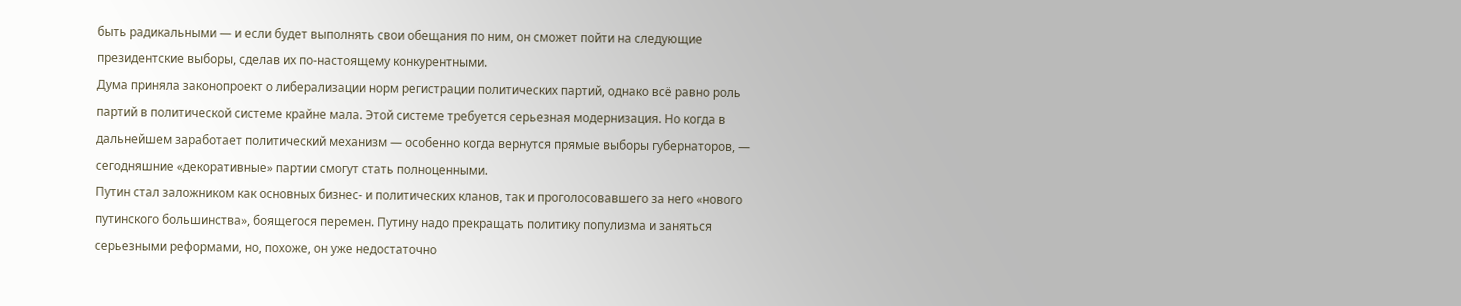быть радикальными — и если будет выполнять свои обещания по ним, он сможет пойти на следующие президентские выборы, сделав их по-настоящему конкурентными.
Дума приняла законопроект о либерализации норм регистрации политических партий, однако всё равно роль партий в политической системе крайне мала. Этой системе требуется серьезная модернизация. Но когда в дальнейшем заработает политический механизм — особенно когда вернутся прямые выборы губернаторов, — сегодняшние «декоративные» партии смогут стать полноценными.
Путин стал заложником как основных бизнес- и политических кланов, так и проголосовавшего за него «нового путинского большинства», боящегося перемен. Путину надо прекращать политику популизма и заняться серьезными реформами, но, похоже, он уже недостаточно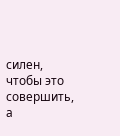силен, чтобы это совершить, а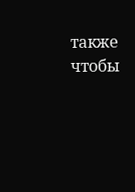также чтобы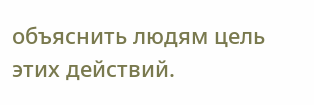объяснить людям цель этих действий.